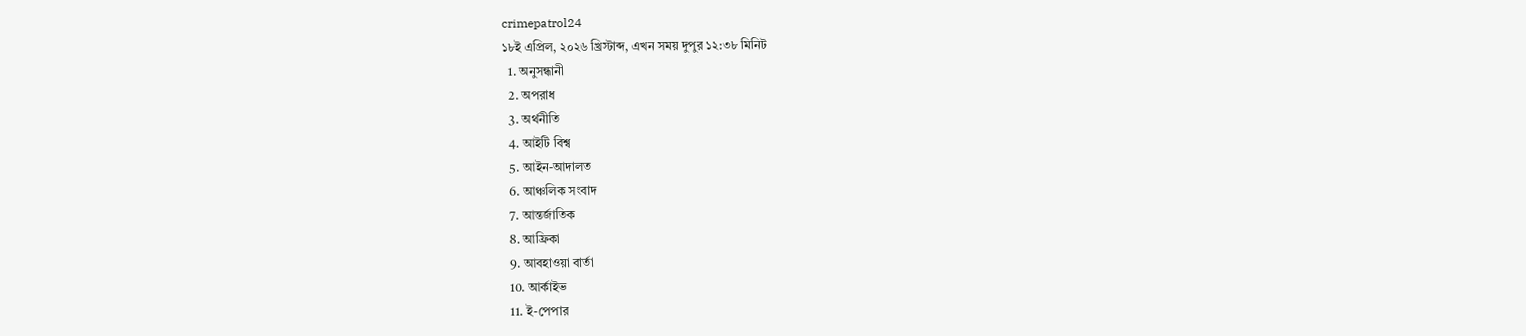crimepatrol24
১৮ই এপ্রিল, ২০২৬ খ্রিস্টাব্দ, এখন সময় দুপুর ১২:৩৮ মিনিট
  1. অনুসন্ধানী
  2. অপরাধ
  3. অর্থনীতি
  4. আইটি বিশ্ব
  5. আইন-আদালত
  6. আঞ্চলিক সংবাদ
  7. আন্তর্জাতিক
  8. আফ্রিকা
  9. আবহাওয়া বার্তা
  10. আর্কাইভ
  11. ই-পেপার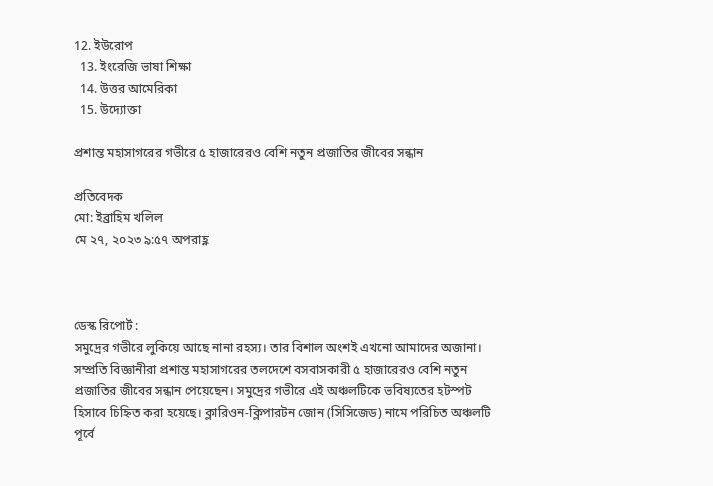12. ইউরোপ
  13. ইংরেজি ভাষা শিক্ষা
  14. উত্তর আমেরিকা
  15. উদ্যোক্তা

প্রশান্ত মহাসাগরের গভীরে ৫ হাজারেরও বেশি নতুন প্রজাতির জীবের সন্ধান

প্রতিবেদক
মো: ইব্রাহিম খলিল
মে ২৭, ২০২৩ ৯:৫৭ অপরাহ্ণ



ডেস্ক রিপোর্ট :
সমুদ্রের গভীরে লুকিয়ে আছে নানা রহস্য। তার বিশাল অংশই এখনো আমাদের অজানা। সম্প্রতি বিজ্ঞানীরা প্রশান্ত মহাসাগরের তলদেশে বসবাসকারী ৫ হাজারেরও বেশি নতুন প্রজাতির জীবের সন্ধান পেয়েছেন। সমুদ্রের গভীরে এই অঞ্চলটিকে ভবিষ্যতের হটস্পট হিসাবে চিহ্নিত করা হয়েছে। ক্লারিওন-ক্লিপারটন জোন (সিসিজেড) নামে পরিচিত অঞ্চলটি পূর্বে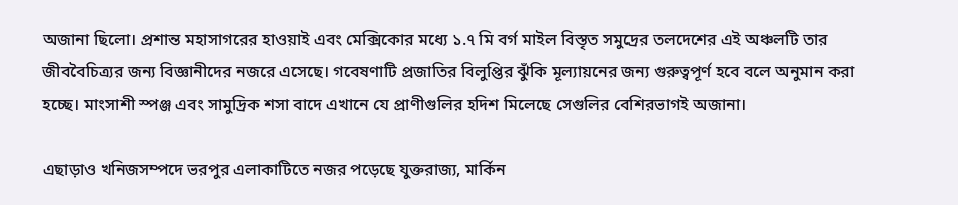অজানা ছিলো। প্রশান্ত মহাসাগরের হাওয়াই এবং মেক্সিকোর মধ্যে ১.৭ মি বর্গ মাইল বিস্তৃত সমুদ্রের তলদেশের এই অঞ্চলটি তার জীববৈচিত্র্যর জন্য বিজ্ঞানীদের নজরে এসেছে। গবেষণাটি প্রজাতির বিলুপ্তির ঝুঁকি মূল্যায়নের জন্য গুরুত্বপূর্ণ হবে বলে অনুমান করা হচ্ছে। মাংসাশী স্পঞ্জ এবং সামুদ্রিক শসা বাদে এখানে যে প্রাণীগুলির হদিশ মিলেছে সেগুলির বেশিরভাগই অজানা।

এছাড়াও খনিজসম্পদে ভরপুর এলাকাটিতে নজর পড়েছে যুক্তরাজ্য, মার্কিন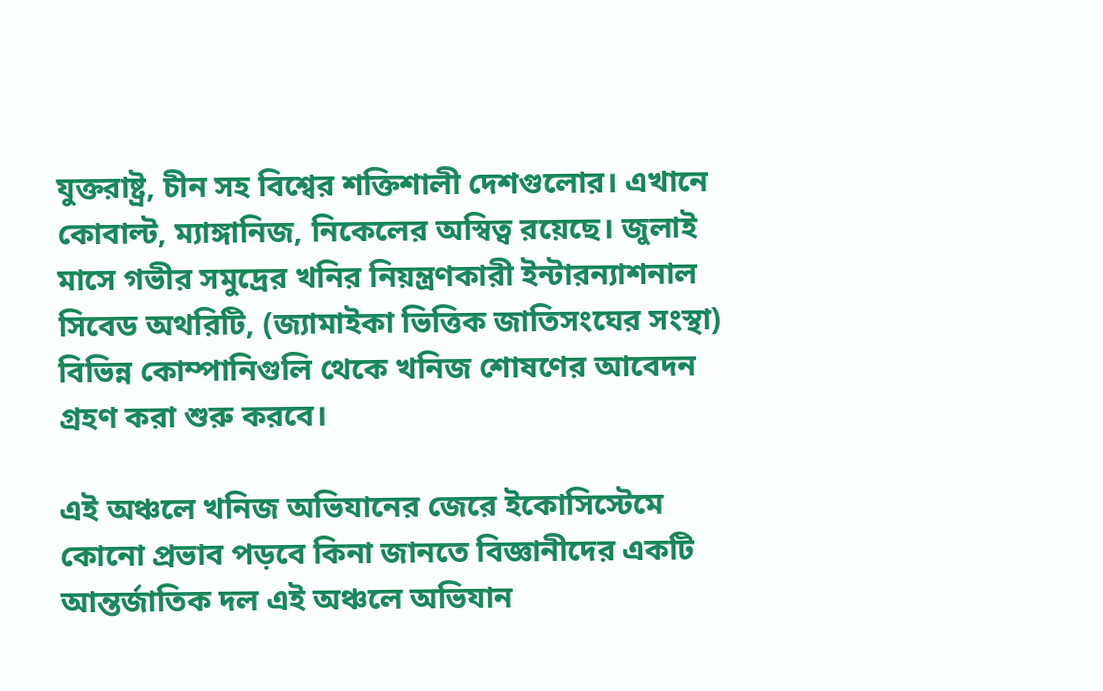যুক্তরাষ্ট্র, চীন সহ বিশ্বের শক্তিশালী দেশগুলোর। এখানে কোবাল্ট, ম্যাঙ্গানিজ, নিকেলের অস্বিত্ব রয়েছে। জুলাই মাসে গভীর সমুদ্রের খনির নিয়ন্ত্রণকারী ইন্টারন্যাশনাল সিবেড অথরিটি, (জ্যামাইকা ভিত্তিক জাতিসংঘের সংস্থা) বিভিন্ন কোম্পানিগুলি থেকে খনিজ শোষণের আবেদন গ্রহণ করা শুরু করবে।

এই অঞ্চলে খনিজ অভিযানের জেরে ইকোসিস্টেমে কোনো প্রভাব পড়বে কিনা জানতে বিজ্ঞানীদের একটি আন্তর্জাতিক দল এই অঞ্চলে অভিযান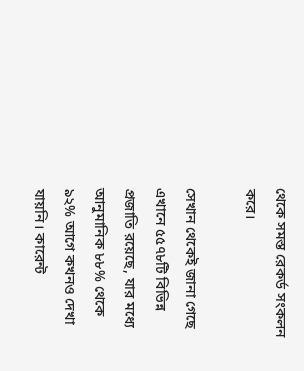থেকে সমস্ত রেকর্ড সংকলন করে।

সেখান থেকেই জানা গেছে এখানে ৫৫৭৮টি বিভিন্ন প্রজাতি রয়েছে, যার মধ্যে আনুমানিক ৮৮% থেকে ৯২% আগে কখনও দেখা যায়নি। কারেন্ট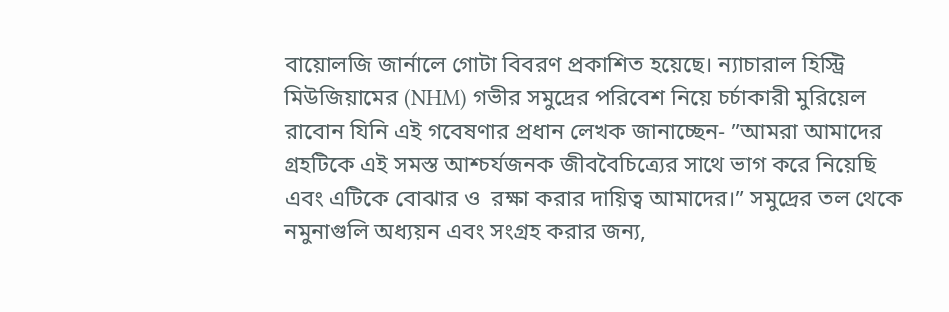বায়োলজি জার্নালে গোটা বিবরণ প্রকাশিত হয়েছে। ন্যাচারাল হিস্ট্রি মিউজিয়ামের (NHM) গভীর সমুদ্রের পরিবেশ নিয়ে চর্চাকারী মুরিয়েল রাবোন যিনি এই গবেষণার প্রধান লেখক জানাচ্ছেন- ”আমরা আমাদের গ্রহটিকে এই সমস্ত আশ্চর্যজনক জীববৈচিত্র্যের সাথে ভাগ করে নিয়েছি এবং এটিকে বোঝার ও  রক্ষা করার দায়িত্ব আমাদের।” সমুদ্রের তল থেকে নমুনাগুলি অধ্যয়ন এবং সংগ্রহ করার জন্য,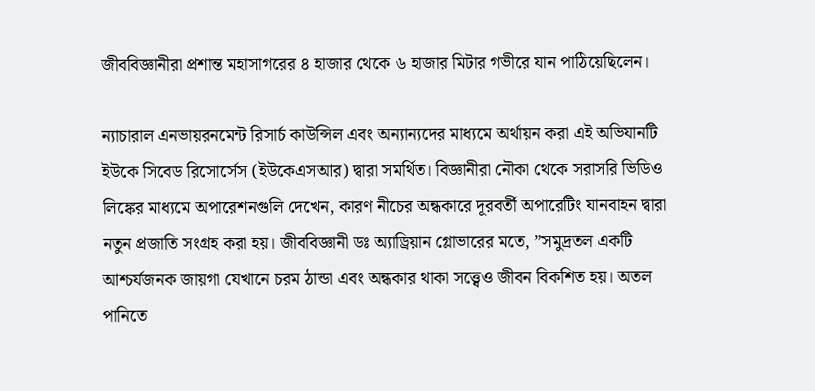জীববিজ্ঞানীরা প্রশান্ত মহাসাগরের ৪ হাজার থেকে ৬ হাজার মিটার গভীরে যান পাঠিয়েছিলেন।

ন্যাচারাল এনভায়রনমেন্ট রিসার্চ কাউন্সিল এবং অন্যান্যদের মাধ্যমে অর্থায়ন করা এই অভিযানটি ইউকে সিবেড রিসোর্সেস (ইউকেএসআর) দ্বারা সমর্থিত। বিজ্ঞানীরা নৌকা থেকে সরাসরি ভিডিও লিঙ্কের মাধ্যমে অপারেশনগুলি দেখেন, কারণ নীচের অন্ধকারে দূরবর্তী অপারেটিং যানবাহন দ্বারা নতুন প্রজাতি সংগ্রহ করা হয়। জীববিজ্ঞানী ডঃ অ্যাড্রিয়ান গ্লোভারের মতে, ”সমুদ্রতল একটি আশ্চর্যজনক জায়গা যেখানে চরম ঠান্ডা এবং অন্ধকার থাকা সত্ত্বেও জীবন বিকশিত হয়। অতল পানিতে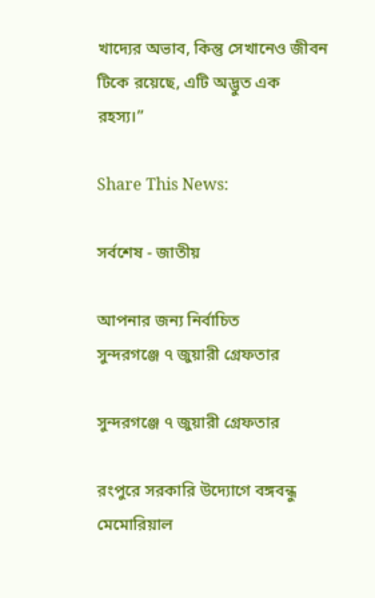খাদ্যের অভাব, কিন্তু সেখানেও জীবন টিকে রয়েছে, এটি অদ্ভুত এক রহস্য।”

Share This News:

সর্বশেষ - জাতীয়

আপনার জন্য নির্বাচিত
সুন্দরগঞ্জে ৭ জুয়ারী গ্রেফতার

সুন্দরগঞ্জে ৭ জুয়ারী গ্রেফতার

রংপুরে সরকারি উদ্যোগে বঙ্গবন্ধু মেমোরিয়াল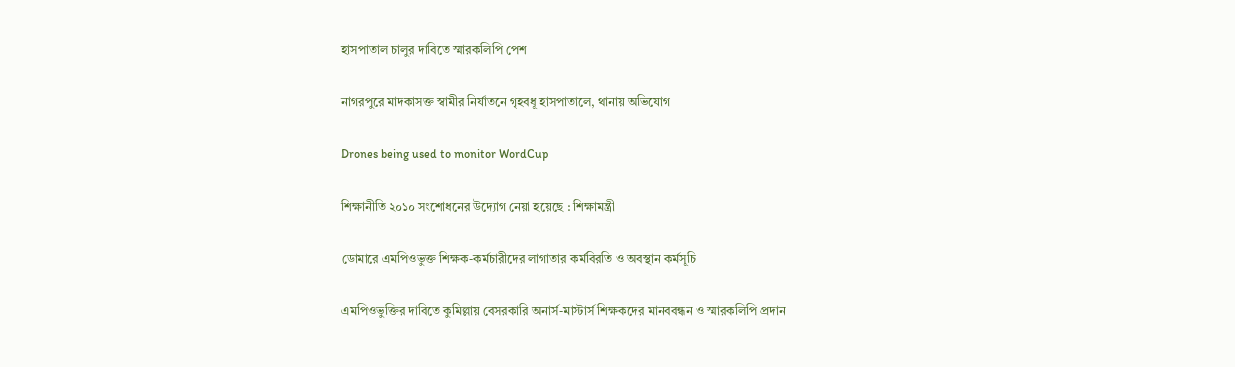হাসপাতাল চালুর দাবিতে স্মারকলিপি পেশ

নাগরপুরে মাদকাসক্ত স্বামীর নির্যাতনে গৃহবধূ হাসপাতালে, থানায় অভিযোগ

Drones being used to monitor WordCup

শিক্ষানীতি ২০১০ সংশোধনের উদ্যোগ নেয়া হয়েছে : শিক্ষামন্ত্রী

ডোমারে এমপিওভুক্ত শিক্ষক-কর্মচারীদের লাগাতার কর্মবিরতি ও অবস্থান কর্মসূচি

এমপিওভুক্তির দাবিতে কুমিল্লায় বেসরকারি অনার্স-মাস্টার্স শিক্ষকদের মানববন্ধন ও স্মারকলিপি প্রদান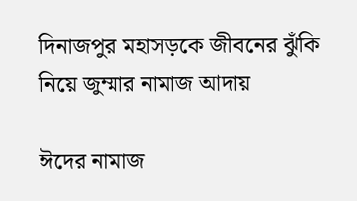দিনাজপুর মহাসড়কে জীবনের ঝুঁকি নিয়ে জুম্মার নামাজ আদায়

ঈদের নামাজ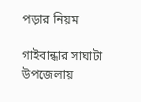পড়ার নিয়ম

গাইবান্ধার সাঘাটা উপজেলায়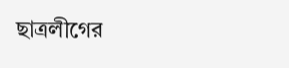ছাত্রলীগের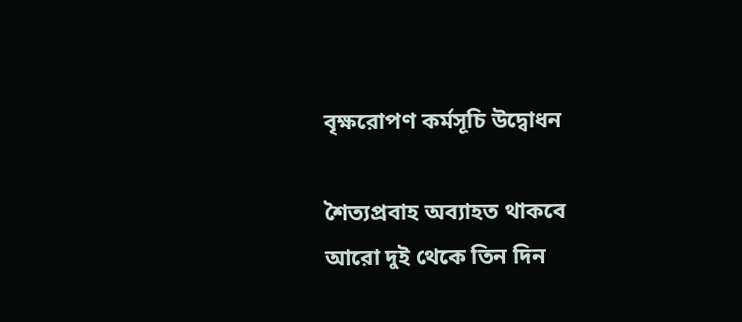বৃক্ষরোপণ কর্মসূচি উদ্বোধন

শৈত্যপ্রবাহ অব্যাহত থাকবে আরো দুই থেকে তিন দিন